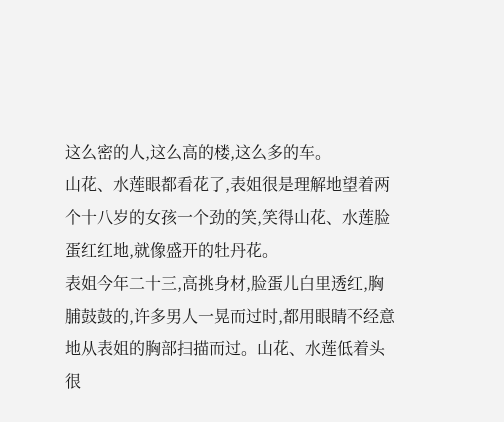这么密的人,这么高的楼,这么多的车。
山花、水莲眼都看花了,表姐很是理解地望着两个十八岁的女孩一个劲的笑,笑得山花、水莲脸蛋红红地,就像盛开的牡丹花。
表姐今年二十三,高挑身材,脸蛋儿白里透红,胸脯鼓鼓的,许多男人一晃而过时,都用眼睛不经意地从表姐的胸部扫描而过。山花、水莲低着头很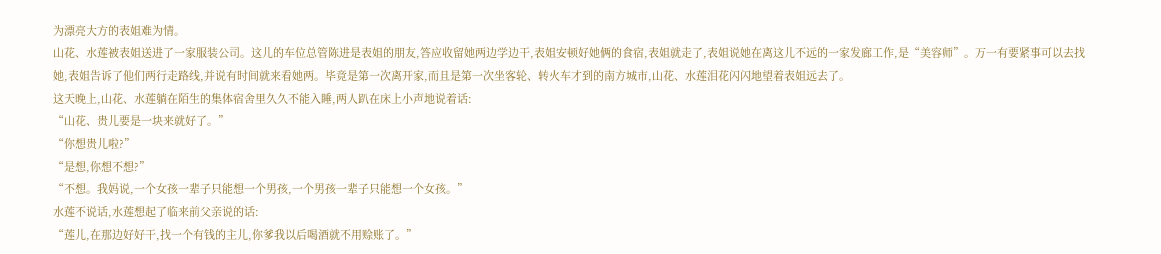为漂亮大方的表姐难为情。
山花、水莲被表姐送进了一家服装公司。这儿的车位总管陈进是表姐的朋友,答应收留她两边学边干,表姐安顿好她俩的食宿,表姐就走了,表姐说她在离这儿不远的一家发廊工作,是“美容师”。万一有要紧事可以去找她,表姐告诉了他们两行走路线,并说有时间就来看她两。毕竟是第一次离开家,而且是第一次坐客轮、转火车才到的南方城市,山花、水莲泪花闪闪地望着表姐远去了。
这天晚上,山花、水莲躺在陌生的集体宿舍里久久不能入睡,两人趴在床上小声地说着话:
“山花、贵儿要是一块来就好了。”
“你想贵儿啦?”
“是想,你想不想?”
“不想。我妈说,一个女孩一辈子只能想一个男孩,一个男孩一辈子只能想一个女孩。”
水莲不说话,水莲想起了临来前父亲说的话:
“莲儿,在那边好好干,找一个有钱的主儿,你爹我以后喝酒就不用赊账了。”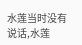水莲当时没有说话,水莲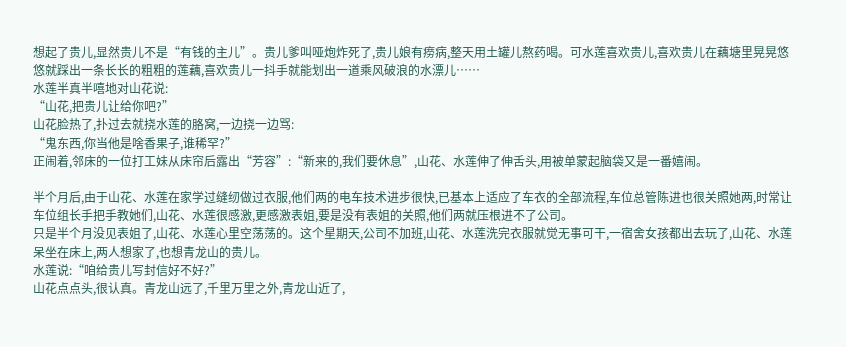想起了贵儿,显然贵儿不是“有钱的主儿”。贵儿爹叫哑炮炸死了,贵儿娘有痨病,整天用土罐儿熬药喝。可水莲喜欢贵儿,喜欢贵儿在藕塘里晃晃悠悠就踩出一条长长的粗粗的莲藕,喜欢贵儿一抖手就能划出一道乘风破浪的水漂儿……
水莲半真半嘻地对山花说:
“山花,把贵儿让给你吧?”
山花脸热了,扑过去就挠水莲的胳窝,一边挠一边骂:
“鬼东西,你当他是啥香果子,谁稀罕?”
正闹着,邻床的一位打工妹从床帘后露出“芳容”:“新来的,我们要休息”,山花、水莲伸了伸舌头,用被单蒙起脑袋又是一番嬉闹。

半个月后,由于山花、水莲在家学过缝纫做过衣服,他们两的电车技术进步很快,已基本上适应了车衣的全部流程,车位总管陈进也很关照她两,时常让车位组长手把手教她们,山花、水莲很感激,更感激表姐,要是没有表姐的关照,他们两就压根进不了公司。
只是半个月没见表姐了,山花、水莲心里空荡荡的。这个星期天,公司不加班,山花、水莲洗完衣服就觉无事可干,一宿舍女孩都出去玩了,山花、水莲呆坐在床上,两人想家了,也想青龙山的贵儿。
水莲说:“咱给贵儿写封信好不好?”
山花点点头,很认真。青龙山远了,千里万里之外,青龙山近了,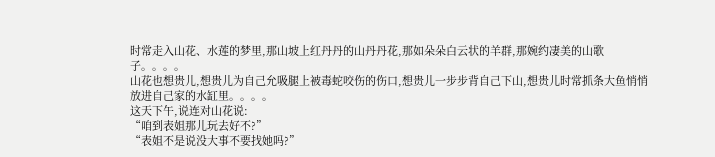时常走入山花、水莲的梦里,那山坡上红丹丹的山丹丹花,那如朵朵白云状的羊群,那婉约凄美的山歌子。。。。
山花也想贵儿,想贵儿为自己允吸腿上被毒蛇咬伤的伤口,想贵儿一步步背自己下山,想贵儿时常抓条大鱼悄悄放进自己家的水缸里。。。。
这天下午,说连对山花说:
“咱到表姐那儿玩去好不?”
“表姐不是说没大事不要找她吗?”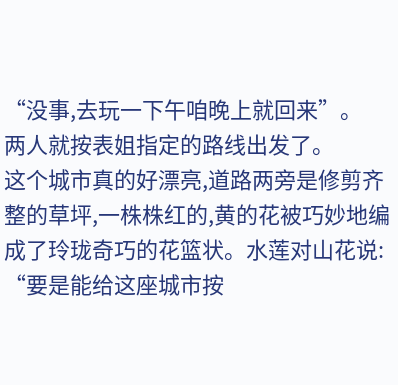“没事,去玩一下午咱晚上就回来”。
两人就按表姐指定的路线出发了。
这个城市真的好漂亮,道路两旁是修剪齐整的草坪,一株株红的,黄的花被巧妙地编成了玲珑奇巧的花篮状。水莲对山花说:
“要是能给这座城市按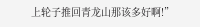上轮子推回青龙山那该多好啊!”